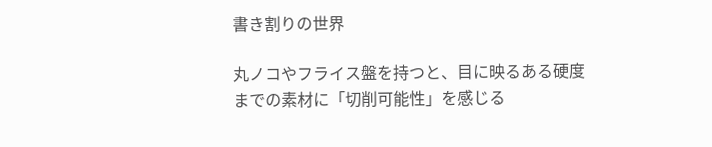書き割りの世界

丸ノコやフライス盤を持つと、目に映るある硬度までの素材に「切削可能性」を感じる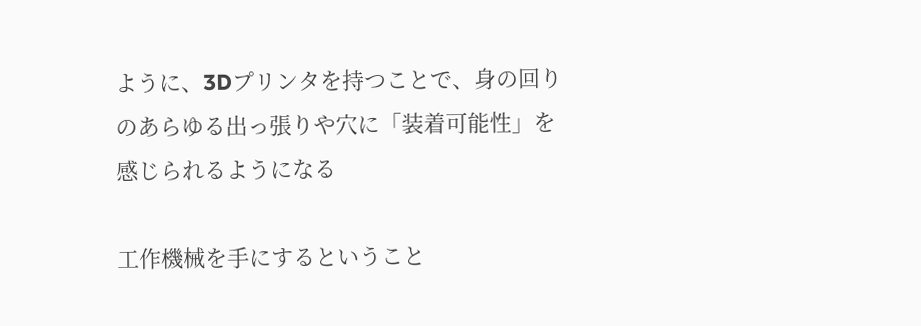ように、3Dプリンタを持つことで、身の回りのあらゆる出っ張りや穴に「装着可能性」を感じられるようになる

工作機械を手にするということ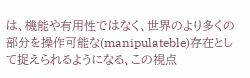は、機能や有用性ではなく、世界のより多くの部分を操作可能な(manipulateble)存在として捉えられるようになる、この視点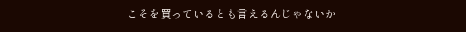こそを買っているとも言えるんじゃないか